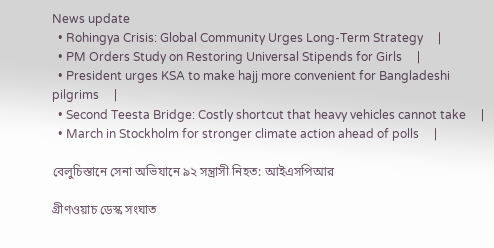News update
  • Rohingya Crisis: Global Community Urges Long-Term Strategy     |
  • PM Orders Study on Restoring Universal Stipends for Girls     |
  • President urges KSA to make hajj more convenient for Bangladeshi pilgrims     |
  • Second Teesta Bridge: Costly shortcut that heavy vehicles cannot take     |
  • March in Stockholm for stronger climate action ahead of polls     |

বেলুচিস্তানে সেনা অভিযানে ৯২ সন্ত্রাসী নিহত: আইএসপিআর

গ্রীণওয়াচ ডেস্ক সংঘাত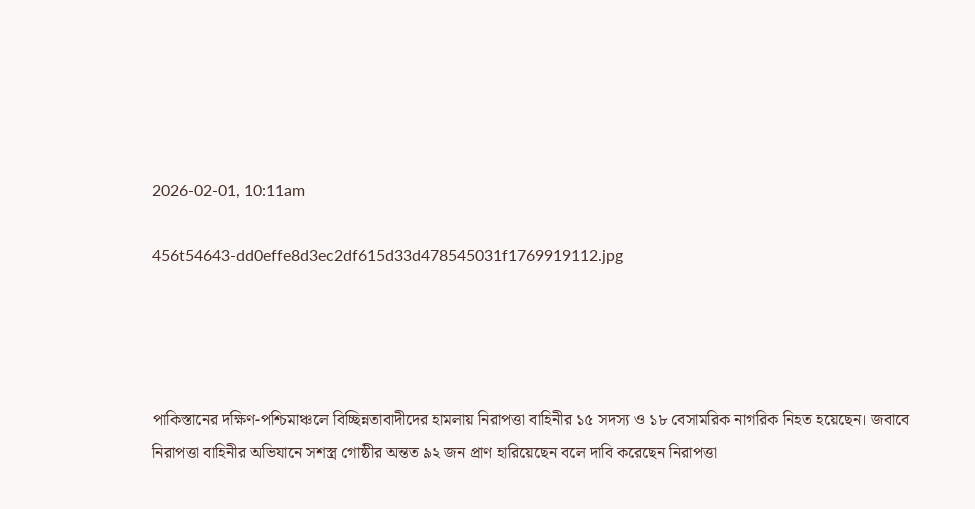2026-02-01, 10:11am

456t54643-dd0effe8d3ec2df615d33d478545031f1769919112.jpg




পাকিস্তানের দক্ষিণ-পশ্চিমাঞ্চলে বিচ্ছিন্নতাবাদীদের হামলায় নিরাপত্তা বাহিনীর ১৫ সদস্য ও ১৮ বেসামরিক নাগরিক নিহত হয়েছেন। জবাবে নিরাপত্তা বাহিনীর অভিযানে সশস্ত্র গোষ্ঠীর অন্তত ৯২ জন প্রাণ হারিয়েছেন বলে দাবি করেছেন নিরাপত্তা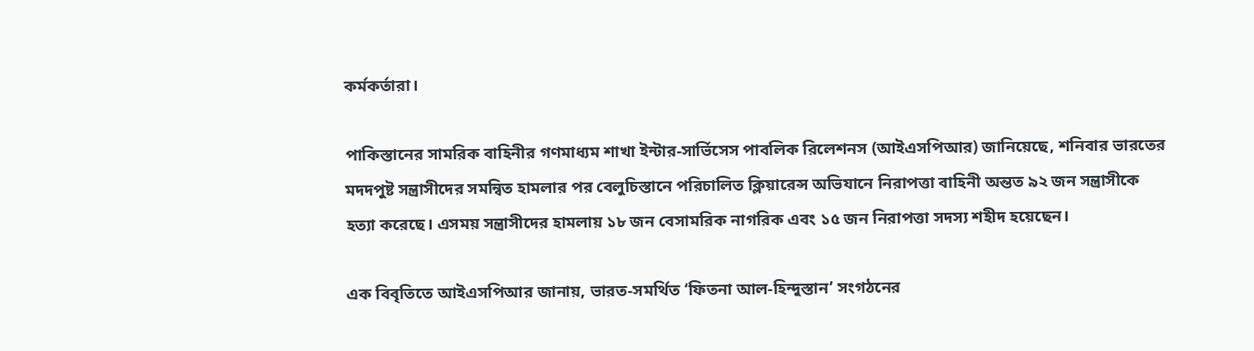কর্মকর্তারা।

পাকিস্তানের সামরিক বাহিনীর গণমাধ্যম শাখা ইন্টার-সার্ভিসেস পাবলিক রিলেশনস (আইএসপিআর) জানিয়েছে, শনিবার ভারতের মদদপুষ্ট সন্ত্রাসীদের সমন্বিত হামলার পর বেলুচিস্তানে পরিচালিত ক্লিয়ারেন্স অভিযানে নিরাপত্তা বাহিনী অন্তত ৯২ জন সন্ত্রাসীকে হত্যা করেছে। এসময় সন্ত্রাসীদের হামলায় ১৮ জন বেসামরিক নাগরিক এবং ১৫ জন নিরাপত্তা সদস্য শহীদ হয়েছেন।

এক বিবৃতিতে আইএসপিআর জানায়, ভারত-সমর্থিত ‘ফিতনা আল-হিন্দুস্তান’ সংগঠনের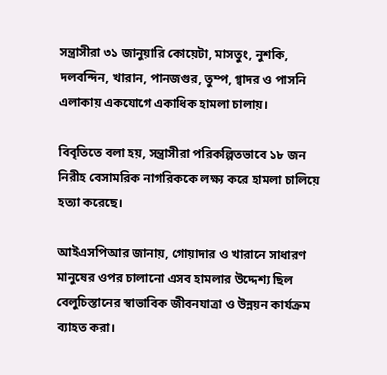সন্ত্রাসীরা ৩১ জানুয়ারি কোয়েটা, মাসতুং, নুশকি, দলবন্দিন, খারান, পানজগুর, তুম্প, গ্বাদর ও পাসনি এলাকায় একযোগে একাধিক হামলা চালায়।

বিবৃতিতে বলা হয়, সন্ত্রাসীরা পরিকল্পিতভাবে ১৮ জন নিরীহ বেসামরিক নাগরিককে লক্ষ্য করে হামলা চালিয়ে হত্যা করেছে।

আইএসপিআর জানায়, গোয়াদার ও খারানে সাধারণ মানুষের ওপর চালানো এসব হামলার উদ্দেশ্য ছিল বেলুচিস্তানের স্বাভাবিক জীবনযাত্রা ও উন্নয়ন কার্যক্রম ব্যাহত করা।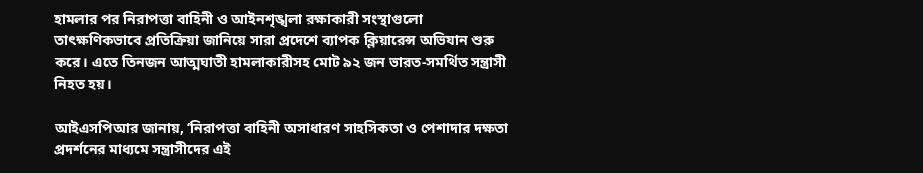হামলার পর নিরাপত্তা বাহিনী ও আইনশৃঙ্খলা রক্ষাকারী সংস্থাগুলো তাৎক্ষণিকভাবে প্রতিক্রিয়া জানিয়ে সারা প্রদেশে ব্যাপক ক্লিয়ারেন্স অভিযান শুরু করে। এতে তিনজন আত্মঘাতী হামলাকারীসহ মোট ৯২ জন ভারত-সমর্থিত সন্ত্রাসী নিহত হয়।

আইএসপিআর জানায়, ‘নিরাপত্তা বাহিনী অসাধারণ সাহসিকতা ও পেশাদার দক্ষতা প্রদর্শনের মাধ্যমে সন্ত্রাসীদের এই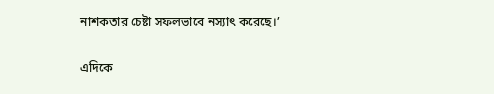নাশকতার চেষ্টা সফলভাবে নস্যাৎ করেছে।’

এদিকে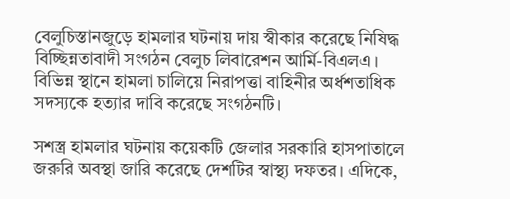বেলুচিস্তানজুড়ে হামলার ঘটনায় দায় স্বীকার করেছে নিষিদ্ধ বিচ্ছিন্নতাবাদী সংগঠন বেলুচ লিবারেশন আর্মি-বিএলএ। বিভিন্ন স্থানে হামলা চালিয়ে নিরাপত্তা বাহিনীর অর্ধশতাধিক সদস্যকে হত্যার দাবি করেছে সংগঠনটি।

সশস্ত্র হামলার ঘটনায় কয়েকটি জেলার সরকারি হাসপাতালে জরুরি অবস্থা জারি করেছে দেশটির স্বাস্থ্য দফতর। এদিকে,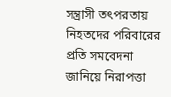সন্ত্রাসী তৎপরতায় নিহতদের পরিবারের প্রতি সমবেদনা জানিয়ে নিরাপত্তা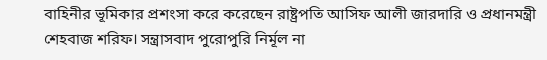বাহিনীর ভূমিকার প্রশংসা করে করেছেন রাষ্ট্রপতি আসিফ আলী জারদারি ও প্রধানমন্ত্রী শেহবাজ শরিফ। সন্ত্রাসবাদ পুরোপুরি নির্মূল না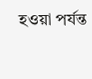হওয়া পর্যন্ত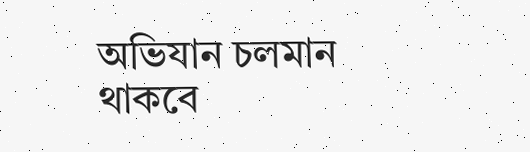অভিযান চলমান থাকবে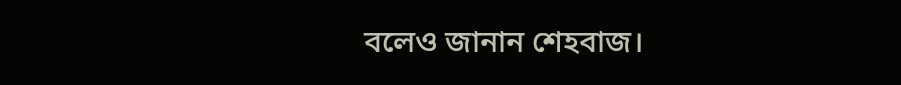বলেও জানান শেহবাজ।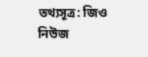তথ্যসূত্র: জিও নিউজ